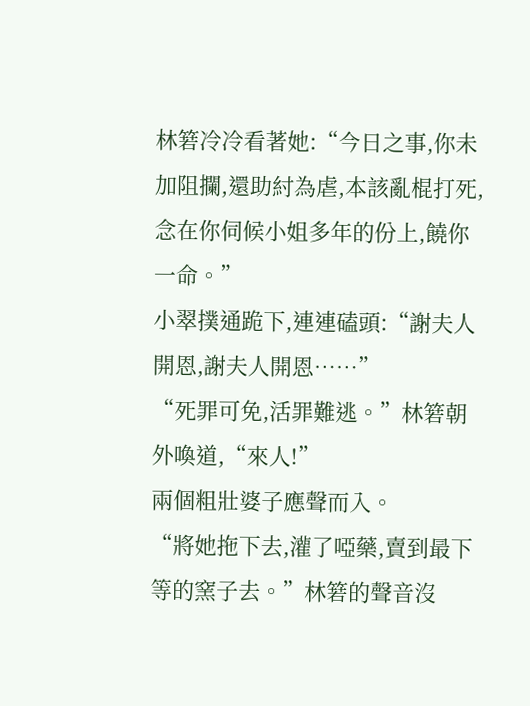林箬冷冷看著她:“今日之事,你未加阻攔,還助紂為虐,本該亂棍打死,念在你伺候小姐多年的份上,饒你一命。”
小翠撲通跪下,連連磕頭:“謝夫人開恩,謝夫人開恩……”
“死罪可免,活罪難逃。”林箬朝外喚道,“來人!”
兩個粗壯婆子應聲而入。
“將她拖下去,灌了啞藥,賣到最下等的窯子去。”林箬的聲音沒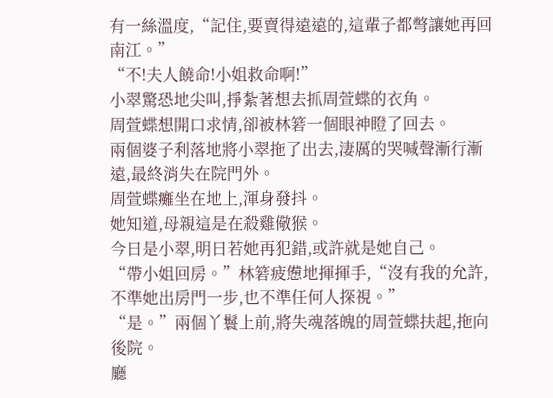有一絲溫度,“記住,要賣得遠遠的,這輩子都彆讓她再回南江。”
“不!夫人饒命!小姐救命啊!”
小翠驚恐地尖叫,掙紮著想去抓周萱蝶的衣角。
周萱蝶想開口求情,卻被林箬一個眼神瞪了回去。
兩個婆子利落地將小翠拖了出去,淒厲的哭喊聲漸行漸遠,最終消失在院門外。
周萱蝶癱坐在地上,渾身發抖。
她知道,母親這是在殺雞儆猴。
今日是小翠,明日若她再犯錯,或許就是她自己。
“帶小姐回房。”林箬疲憊地揮揮手,“沒有我的允許,不準她出房門一步,也不準任何人探視。”
“是。”兩個丫鬟上前,將失魂落魄的周萱蝶扶起,拖向後院。
廳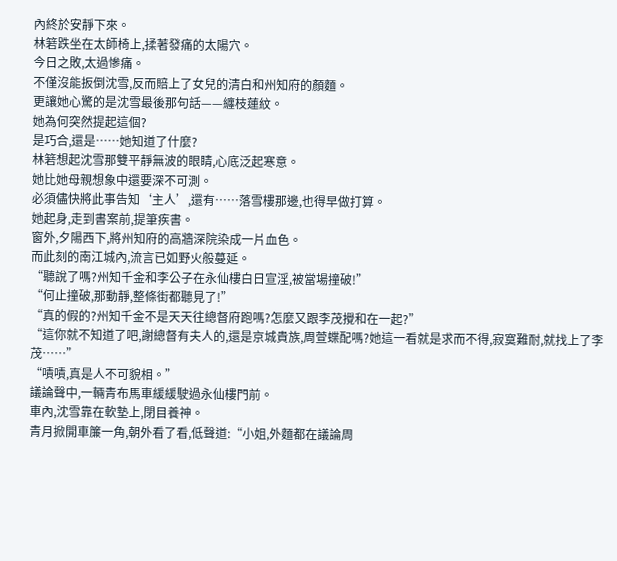內終於安靜下來。
林箬跌坐在太師椅上,揉著發痛的太陽穴。
今日之敗,太過慘痛。
不僅沒能扳倒沈雪,反而賠上了女兒的清白和州知府的顏麵。
更讓她心驚的是沈雪最後那句話——纏枝蓮紋。
她為何突然提起這個?
是巧合,還是……她知道了什麼?
林箬想起沈雪那雙平靜無波的眼睛,心底泛起寒意。
她比她母親想象中還要深不可測。
必須儘快將此事告知‘主人’,還有……落雪樓那邊,也得早做打算。
她起身,走到書案前,提筆疾書。
窗外,夕陽西下,將州知府的高牆深院染成一片血色。
而此刻的南江城內,流言已如野火般蔓延。
“聽說了嗎?州知千金和李公子在永仙樓白日宣淫,被當場撞破!”
“何止撞破,那動靜,整條街都聽見了!”
“真的假的?州知千金不是天天往總督府跑嗎?怎麼又跟李茂攪和在一起?”
“這你就不知道了吧,謝總督有夫人的,還是京城貴族,周萱蝶配嗎?她這一看就是求而不得,寂寞難耐,就找上了李茂……”
“嘖嘖,真是人不可貌相。”
議論聲中,一輛青布馬車緩緩駛過永仙樓門前。
車內,沈雪靠在軟墊上,閉目養神。
青月掀開車簾一角,朝外看了看,低聲道:“小姐,外麵都在議論周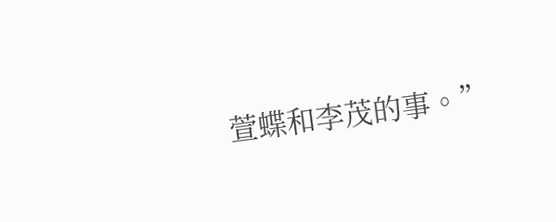萱蝶和李茂的事。”